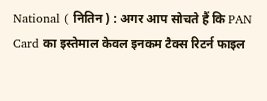National ( नितिन ) : अगर आप सोचते हैं कि PAN Card का इस्तेमाल केवल इनकम टैक्स रिटर्न फाइल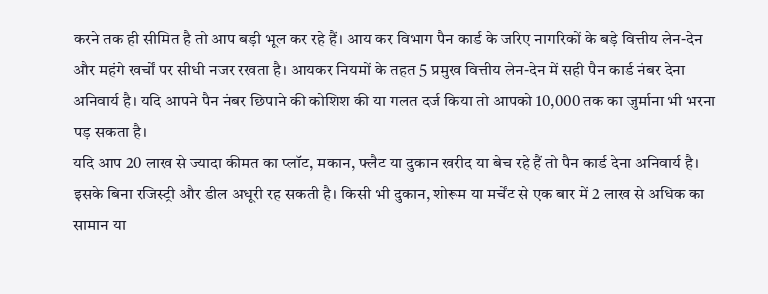करने तक ही सीमित है तो आप बड़ी भूल कर रहे हैं। आय कर विभाग पैन कार्ड के जरिए नागरिकों के बड़े वित्तीय लेन-देन और महंगे खर्चों पर सीधी नजर रखता है। आयकर नियमों के तहत 5 प्रमुख वित्तीय लेन-देन में सही पैन कार्ड नंबर देना अनिवार्य है। यदि आपने पैन नंबर छिपाने की कोशिश की या गलत दर्ज किया तो आपको 10,000 तक का जुर्माना भी भरना पड़ सकता है।
यदि आप 20 लाख से ज्यादा कीमत का प्लॉट, मकान, फ्लैट या दुकान खरीद या बेच रहे हैं तो पैन कार्ड देना अनिवार्य है। इसके बिना रजिस्ट्री और डील अधूरी रह सकती है। किसी भी दुकान, शोरूम या मर्चेंट से एक बार में 2 लाख से अधिक का सामान या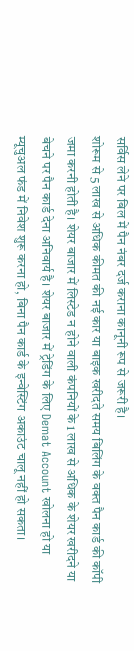सर्विस लेने पर बिल में पैन नंबर दर्ज कराना कानूनी रूप से जरूरी है।
शोरूम से 5 लाख से अधिक कीमत की नई कार या बाइक खरीदते समय बिलिंग के वक्त पैन कार्ड की कॉपी जमा करनी होती है। शेयर बाजार में लिस्टेड न होने वाली कंपनियों के 1 लाख से अधिक के शेयर खरीदने या बेचने पर पैन कार्ड देना अनिवार्य है। शेयर बाजार में ट्रेडिंग के लिए Demat Account खोलना हो या म्यूचुअल फंड में निवेश शुरू करना हो, बिना पैन कार्ड के इन्वेस्टिंग अकाउंट चालू नहीं हो सकता।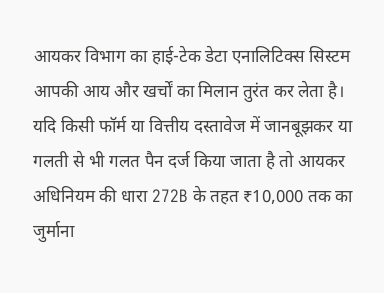आयकर विभाग का हाई-टेक डेटा एनालिटिक्स सिस्टम आपकी आय और खर्चों का मिलान तुरंत कर लेता है। यदि किसी फॉर्म या वित्तीय दस्तावेज में जानबूझकर या गलती से भी गलत पैन दर्ज किया जाता है तो आयकर अधिनियम की धारा 272B के तहत ₹10,000 तक का जुर्माना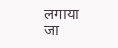लगाया जा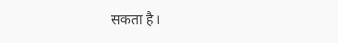सकता है।